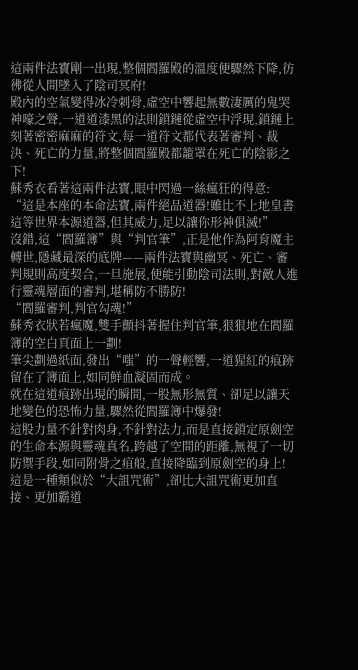這兩件法寶剛一出現,整個閻羅殿的溫度便驟然下降,彷彿從人間墜入了陰司冥府!
殿內的空氣變得冰冷刺骨,虛空中響起無數淒厲的鬼哭神嚎之聲,一道道漆黑的法則鎖鏈從虛空中浮現,鎖鏈上刻著密密麻麻的符文,每一道符文都代表著審判、裁決、死亡的力量,將整個閻羅殿都籠罩在死亡的陰影之下!
蘇秀衣看著這兩件法寶,眼中閃過一絲瘋狂的得意:
“這是本座的本命法寶,兩件絕品道器!雖比不上地皇書這等世界本源道器,但其威力,足以讓你形神俱滅!”
沒錯,這“閻羅簿”與“判官筆”,正是他作為阿育魔主轉世,隱藏最深的底牌——兩件法寶與幽冥、死亡、審判規則高度契合,一旦施展,便能引動陰司法則,對敵人進行靈魂層面的審判,堪稱防不勝防!
“閻羅審判,判官勾魂!”
蘇秀衣狀若瘋魔,雙手顫抖著握住判官筆,狠狠地在閻羅簿的空白頁面上一劃!
筆尖劃過紙面,發出“嗤”的一聲輕響,一道猩紅的痕跡留在了簿面上,如同鮮血凝固而成。
就在這道痕跡出現的瞬間,一股無形無質、卻足以讓天地變色的恐怖力量,驟然從閻羅簿中爆發!
這股力量不針對肉身,不針對法力,而是直接鎖定原劍空的生命本源與靈魂真名,跨越了空間的距離,無視了一切防禦手段,如同附骨之疽般,直接降臨到原劍空的身上!
這是一種類似於“大詛咒術”,卻比大詛咒術更加直接、更加霸道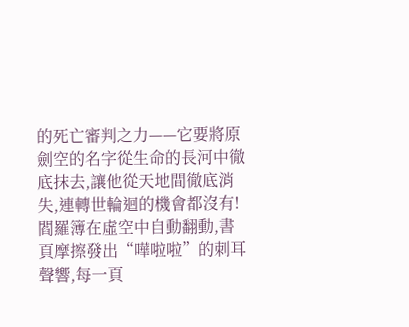的死亡審判之力——它要將原劍空的名字從生命的長河中徹底抹去,讓他從天地間徹底消失,連轉世輪迴的機會都沒有!
閻羅簿在虛空中自動翻動,書頁摩擦發出“嘩啦啦”的刺耳聲響,每一頁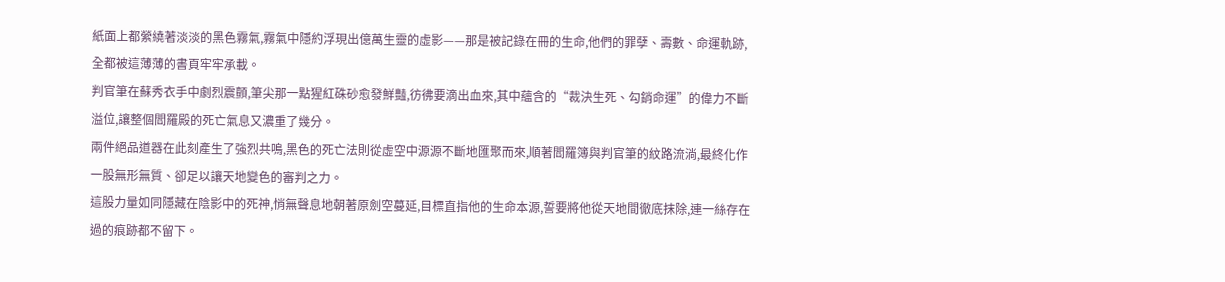紙面上都縈繞著淡淡的黑色霧氣,霧氣中隱約浮現出億萬生靈的虛影——那是被記錄在冊的生命,他們的罪孽、壽數、命運軌跡,全都被這薄薄的書頁牢牢承載。
判官筆在蘇秀衣手中劇烈震顫,筆尖那一點猩紅硃砂愈發鮮豔,彷彿要滴出血來,其中蘊含的“裁決生死、勾銷命運”的偉力不斷溢位,讓整個閻羅殿的死亡氣息又濃重了幾分。
兩件絕品道器在此刻產生了強烈共鳴,黑色的死亡法則從虛空中源源不斷地匯聚而來,順著閻羅簿與判官筆的紋路流淌,最終化作一股無形無質、卻足以讓天地變色的審判之力。
這股力量如同隱藏在陰影中的死神,悄無聲息地朝著原劍空蔓延,目標直指他的生命本源,誓要將他從天地間徹底抹除,連一絲存在過的痕跡都不留下。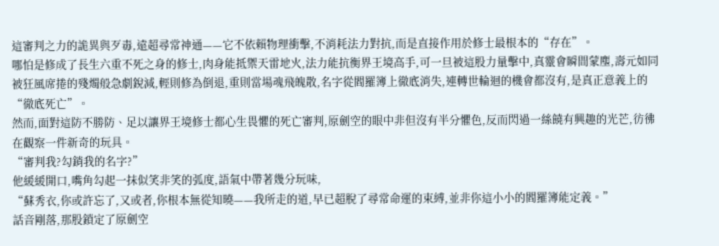這審判之力的詭異與歹毒,遠超尋常神通——它不依賴物理衝擊,不消耗法力對抗,而是直接作用於修士最根本的“存在”。
哪怕是修成了長生六重不死之身的修士,肉身能抵禦天雷地火,法力能抗衡界王境高手,可一旦被這股力量擊中,真靈會瞬間蒙塵,壽元如同被狂風席捲的殘燭般急劇銳減,輕則修為倒退,重則當場魂飛魄散,名字從閻羅簿上徹底消失,連轉世輪迴的機會都沒有,是真正意義上的“徹底死亡”。
然而,面對這防不勝防、足以讓界王境修士都心生畏懼的死亡審判,原劍空的眼中非但沒有半分懼色,反而閃過一絲饒有興趣的光芒,彷彿在觀察一件新奇的玩具。
“審判我?勾銷我的名字?”
他緩緩開口,嘴角勾起一抹似笑非笑的弧度,語氣中帶著幾分玩味,
“蘇秀衣,你或許忘了,又或者,你根本無從知曉——我所走的道,早已超脫了尋常命運的束縛,並非你這小小的閻羅簿能定義。”
話音剛落,那股鎖定了原劍空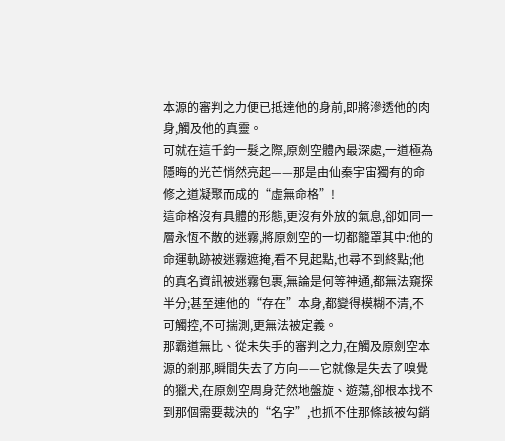本源的審判之力便已抵達他的身前,即將滲透他的肉身,觸及他的真靈。
可就在這千鈞一髮之際,原劍空體內最深處,一道極為隱晦的光芒悄然亮起——那是由仙秦宇宙獨有的命修之道凝聚而成的“虛無命格”!
這命格沒有具體的形態,更沒有外放的氣息,卻如同一層永恆不散的迷霧,將原劍空的一切都籠罩其中:他的命運軌跡被迷霧遮掩,看不見起點,也尋不到終點;他的真名資訊被迷霧包裹,無論是何等神通,都無法窺探半分;甚至連他的“存在”本身,都變得模糊不清,不可觸控,不可揣測,更無法被定義。
那霸道無比、從未失手的審判之力,在觸及原劍空本源的剎那,瞬間失去了方向——它就像是失去了嗅覺的獵犬,在原劍空周身茫然地盤旋、遊蕩,卻根本找不到那個需要裁決的“名字”,也抓不住那條該被勾銷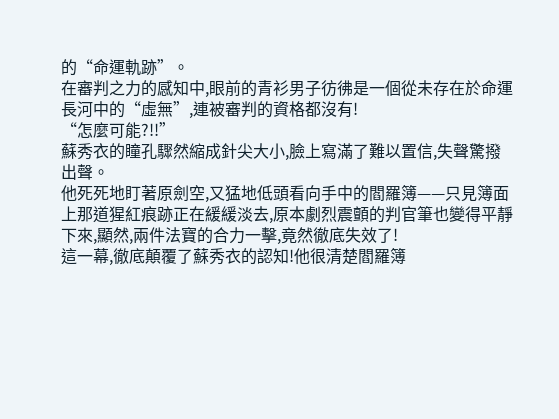的“命運軌跡”。
在審判之力的感知中,眼前的青衫男子彷彿是一個從未存在於命運長河中的“虛無”,連被審判的資格都沒有!
“怎麼可能?!!”
蘇秀衣的瞳孔驟然縮成針尖大小,臉上寫滿了難以置信,失聲驚撥出聲。
他死死地盯著原劍空,又猛地低頭看向手中的閻羅簿——只見簿面上那道猩紅痕跡正在緩緩淡去,原本劇烈震顫的判官筆也變得平靜下來,顯然,兩件法寶的合力一擊,竟然徹底失效了!
這一幕,徹底顛覆了蘇秀衣的認知!他很清楚閻羅簿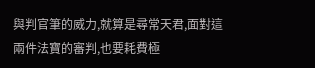與判官筆的威力,就算是尋常天君,面對這兩件法寶的審判,也要耗費極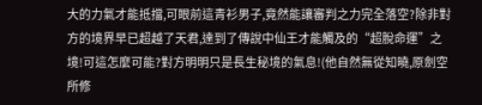大的力氣才能抵擋,可眼前這青衫男子,竟然能讓審判之力完全落空?除非對方的境界早已超越了天君,達到了傳說中仙王才能觸及的“超脫命運”之境!可這怎麼可能?對方明明只是長生秘境的氣息!(他自然無從知曉,原劍空所修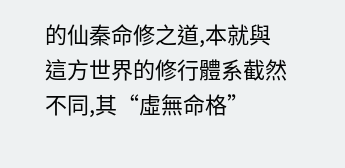的仙秦命修之道,本就與這方世界的修行體系截然不同,其“虛無命格”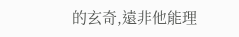的玄奇,遠非他能理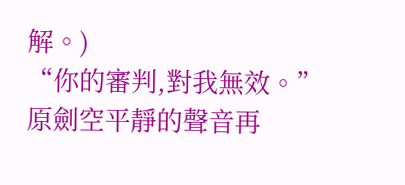解。)
“你的審判,對我無效。”
原劍空平靜的聲音再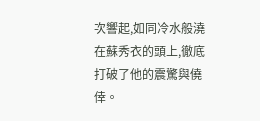次響起,如同冷水般澆在蘇秀衣的頭上,徹底打破了他的震驚與僥倖。